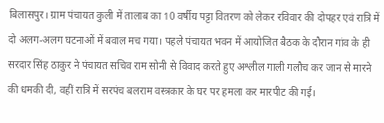बिलासपुर। ग्राम पंचायत कुली में तालाब का 10 वर्षीय पट्टा वितरण को लेकर रविवार की दोपहर एवं रात्रि में दो अलग-अलग घटनाओं में बवाल मच गया। पहले पंचायत भवन में आयोजित बैठक के दौरान गांव के ही सरदार सिंह ठाकुर ने पंचायत सचिव राम सोनी से विवाद करते हुए अश्लील गाली गलौच कर जान से मारने की धमकी दी, वहीं रात्रि में सरपंच बलराम वस्त्रकार के घर पर हमला कर मारपीट की गई।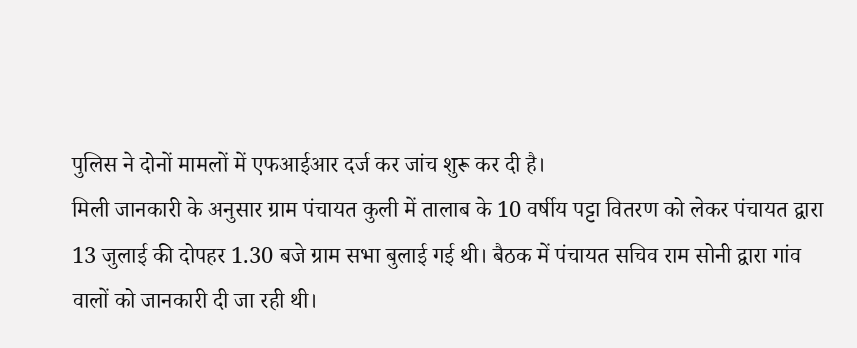पुलिस ने दोनों मामलों में एफआईआर दर्ज कर जांच शुरू कर दी है।
मिली जानकारी के अनुसार ग्राम पंचायत कुली में तालाब के 10 वर्षीय पट्टा वितरण को लेकर पंचायत द्वारा 13 जुलाई की दोपहर 1.30 बजे ग्राम सभा बुलाई गई थी। बैठक में पंचायत सचिव राम सोनी द्वारा गांव वालों को जानकारी दी जा रही थी।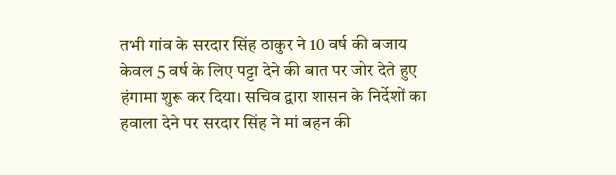तभी गांव के सरदार सिंह ठाकुर ने 10 वर्ष की बजाय केवल 5 वर्ष के लिए पट्टा देने की बात पर जोर देते हुए हंगामा शुरू कर दिया। सचिव द्वारा शासन के निर्देशों का हवाला देने पर सरदार सिंह ने मां बहन की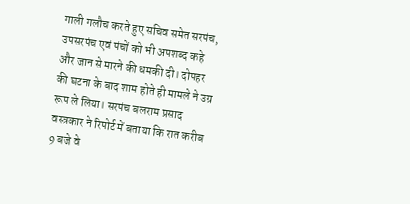गाली गलौच करते हुए सचिव समेत सरपंच, उपसरपंच एवं पंचों को भी अपशब्द कहे और जान से मारने की धमकी दी। दोपहर की घटना के बाद शाम होते ही मामले ने उग्र रूप ले लिया। सरपंच बलराम प्रसाद वस्त्रकार ने रिपोर्ट में बताया कि रात करीब 9 बजे वे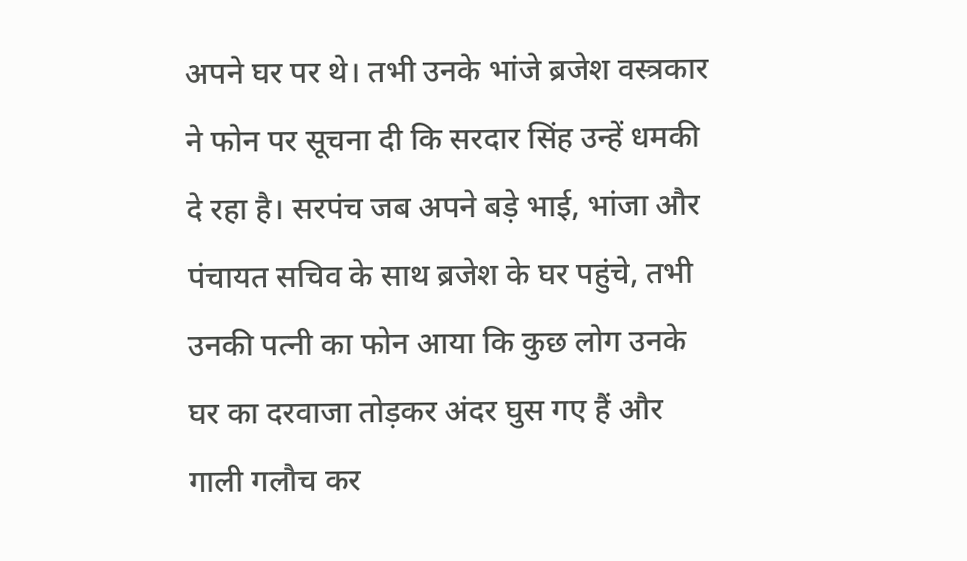अपने घर पर थे। तभी उनके भांजे ब्रजेश वस्त्रकार ने फोन पर सूचना दी कि सरदार सिंह उन्हें धमकी दे रहा है। सरपंच जब अपने बड़े भाई, भांजा और पंचायत सचिव के साथ ब्रजेश के घर पहुंचे, तभी उनकी पत्नी का फोन आया कि कुछ लोग उनके घर का दरवाजा तोड़कर अंदर घुस गए हैं और गाली गलौच कर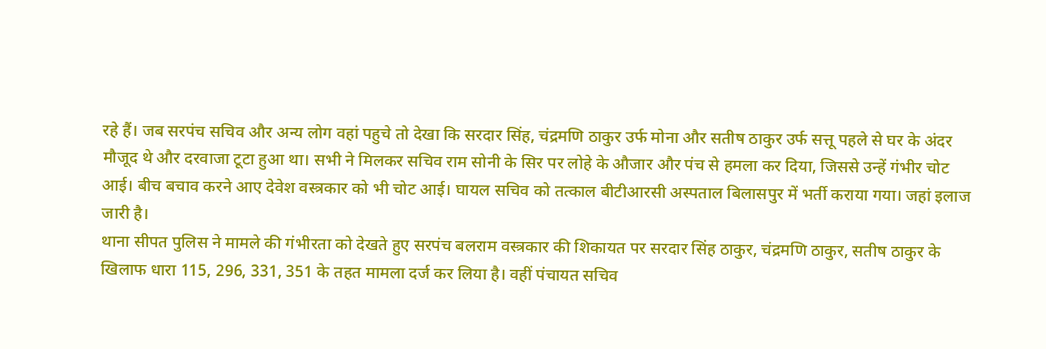रहे हैं। जब सरपंच सचिव और अन्य लोग वहां पहुचे तो देखा कि सरदार सिंह, चंद्रमणि ठाकुर उर्फ मोना और सतीष ठाकुर उर्फ सत्तू पहले से घर के अंदर मौजूद थे और दरवाजा टूटा हुआ था। सभी ने मिलकर सचिव राम सोनी के सिर पर लोहे के औजार और पंच से हमला कर दिया, जिससे उन्हें गंभीर चोट आई। बीच बचाव करने आए देवेश वस्त्रकार को भी चोट आई। घायल सचिव को तत्काल बीटीआरसी अस्पताल बिलासपुर में भर्ती कराया गया। जहां इलाज जारी है।
थाना सीपत पुलिस ने मामले की गंभीरता को देखते हुए सरपंच बलराम वस्त्रकार की शिकायत पर सरदार सिंह ठाकुर, चंद्रमणि ठाकुर, सतीष ठाकुर के खिलाफ धारा 115, 296, 331, 351 के तहत मामला दर्ज कर लिया है। वहीं पंचायत सचिव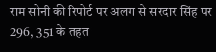राम सोनी की रिपोर्ट पर अलग से सरदार सिंह पर 296, 351 के तहत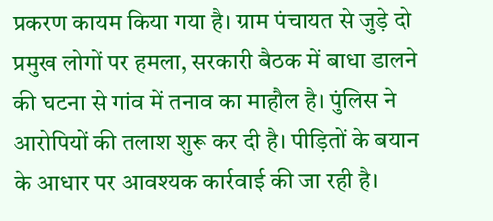प्रकरण कायम किया गया है। ग्राम पंचायत से जुड़े दो प्रमुख लोगों पर हमला, सरकारी बैठक में बाधा डालने की घटना से गांव में तनाव का माहौल है। पुंलिस ने आरोपियों की तलाश शुरू कर दी है। पीड़ितों के बयान के आधार पर आवश्यक कार्रवाई की जा रही है।